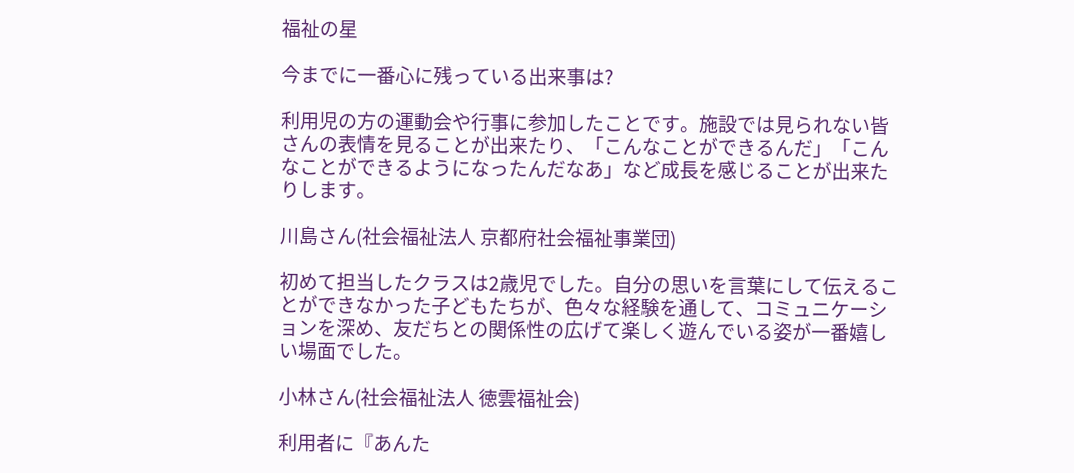福祉の星

今までに一番心に残っている出来事は?

利用児の方の運動会や行事に参加したことです。施設では見られない皆さんの表情を見ることが出来たり、「こんなことができるんだ」「こんなことができるようになったんだなあ」など成長を感じることが出来たりします。

川島さん(社会福祉法人 京都府社会福祉事業団)

初めて担当したクラスは2歳児でした。自分の思いを言葉にして伝えることができなかった子どもたちが、色々な経験を通して、コミュニケーションを深め、友だちとの関係性の広げて楽しく遊んでいる姿が一番嬉しい場面でした。

小林さん(社会福祉法人 徳雲福祉会)

利用者に『あんた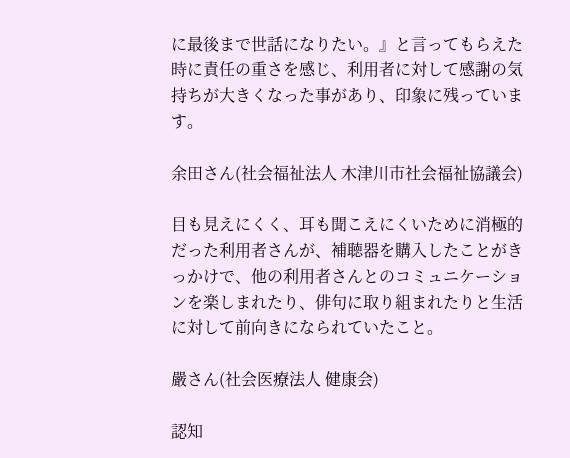に最後まで世話になりたい。』と言ってもらえた時に責任の重さを感じ、利用者に対して感謝の気持ちが大きくなった事があり、印象に残っています。

余田さん(社会福祉法人 木津川市社会福祉協議会)

目も見えにくく、耳も聞こえにくいために消極的だった利用者さんが、補聴器を購入したことがきっかけで、他の利用者さんとのコミュニケーションを楽しまれたり、俳句に取り組まれたりと生活に対して前向きになられていたこと。

嚴さん(社会医療法人 健康会)

認知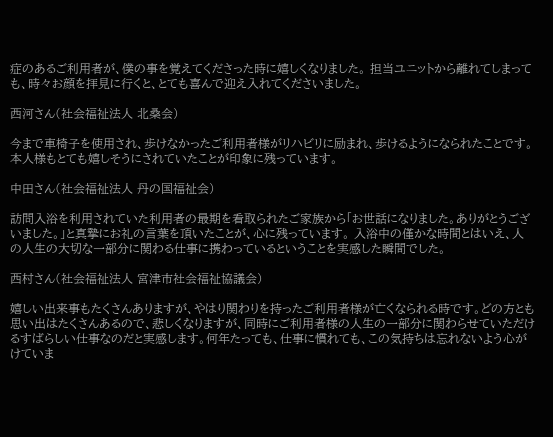症のあるご利用者が、僕の事を覚えてくださった時に嬉しくなりました。 担当ユニットから離れてしまっても、時々お顔を拝見に行くと、とても喜んで迎え入れてくださいました。

西河さん(社会福祉法人 北桑会)

今まで車椅子を使用され、歩けなかったご利用者様がリハビリに励まれ、歩けるようになられたことです。本人様もとても嬉しそうにされていたことが印象に残っています。

中田さん(社会福祉法人 丹の国福祉会)

訪問入浴を利用されていた利用者の最期を看取られたご家族から「お世話になりました。ありがとうございました。」と真摯にお礼の言葉を頂いたことが、心に残っています。 入浴中の僅かな時間とはいえ、人の人生の大切な一部分に関わる仕事に携わっているということを実感した瞬間でした。

西村さん(社会福祉法人 宮津市社会福祉協議会)

嬉しい出来事もたくさんありますが、やはり関わりを持ったご利用者様が亡くなられる時です。どの方とも思い出はたくさんあるので、悲しくなりますが、同時にご利用者様の人生の一部分に関わらせていただけるすばらしい仕事なのだと実感します。何年たっても、仕事に慣れても、この気持ちは忘れないよう心がけていま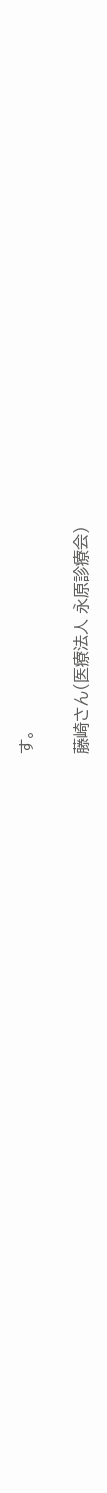す。

藤崎さん(医療法人 永原診療会)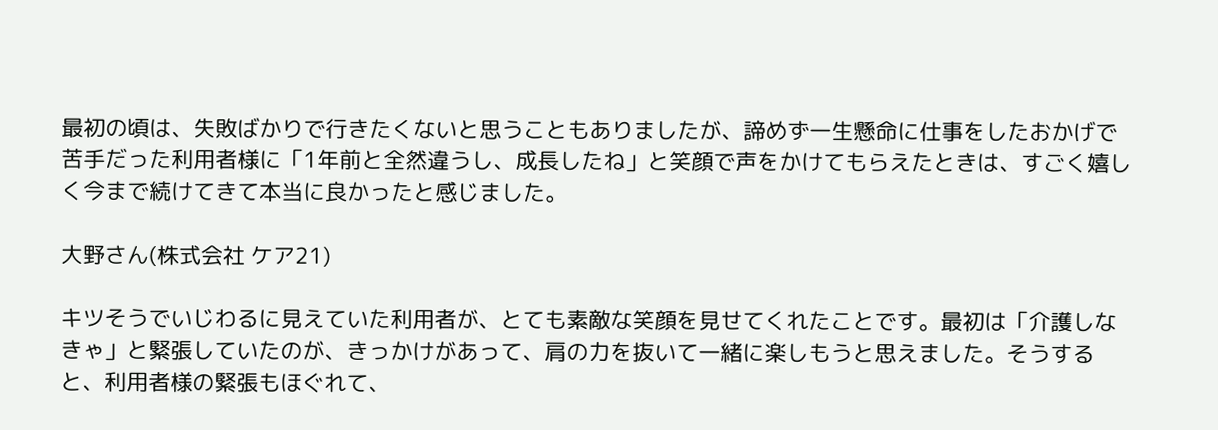最初の頃は、失敗ばかりで行きたくないと思うこともありましたが、諦めず一生懸命に仕事をしたおかげで苦手だった利用者様に「1年前と全然違うし、成長したね」と笑顔で声をかけてもらえたときは、すごく嬉しく今まで続けてきて本当に良かったと感じました。

大野さん(株式会社 ケア21)

キツそうでいじわるに見えていた利用者が、とても素敵な笑顔を見せてくれたことです。最初は「介護しなきゃ」と緊張していたのが、きっかけがあって、肩の力を抜いて一緒に楽しもうと思えました。そうすると、利用者様の緊張もほぐれて、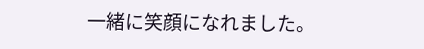一緒に笑顔になれました。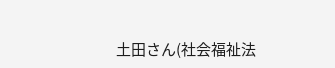土田さん(社会福祉法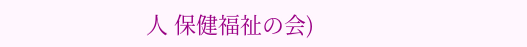人 保健福祉の会)